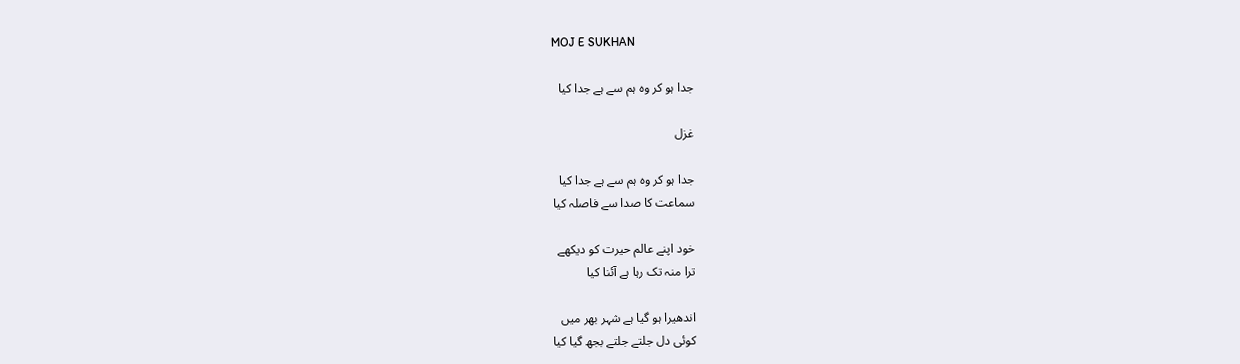MOJ E SUKHAN

جدا ہو کر وہ ہم سے ہے جدا کیا

غزل

جدا ہو کر وہ ہم سے ہے جدا کیا
سماعت کا صدا سے فاصلہ کیا

خود اپنے عالم حیرت کو دیکھے
ترا منہ تک رہا ہے آئنا کیا

اندھیرا ہو گیا ہے شہر بھر میں
کوئی دل جلتے جلتے بجھ گیا کیا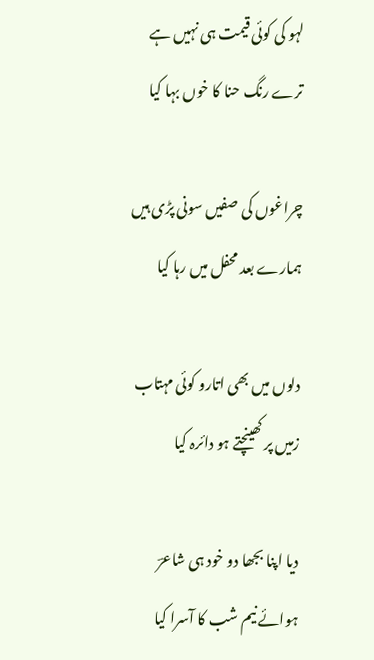لہو کی کوئی قیمت ہی نہیں ہے
ترے رنگ حنا کا خوں بہا کیا

چراغوں کی صفیں سونی پڑی ہیں
ہمارے بعد محفل میں رہا کیا

دلوں میں بھی اتارو کوئی مہتاب
زمیں پر کھینچتے ہو دائرہ کیا

دیا اپنا بجھا دو خود ہی شاعرؔ
ہوائے نیم شب کا آسرا کیا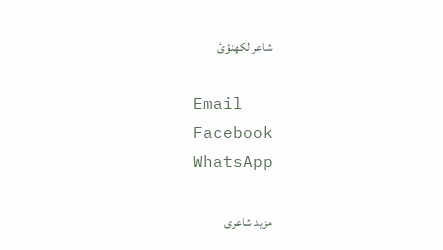شاعر لکھنؤئ

Email
Facebook
WhatsApp

مزید شاعری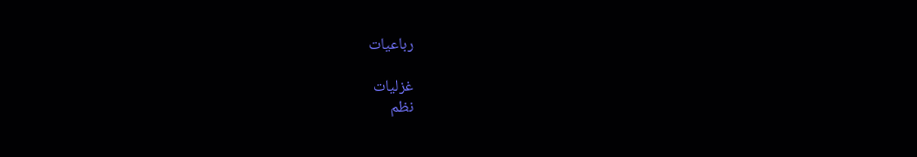رباعیات

غزلیات
نظم